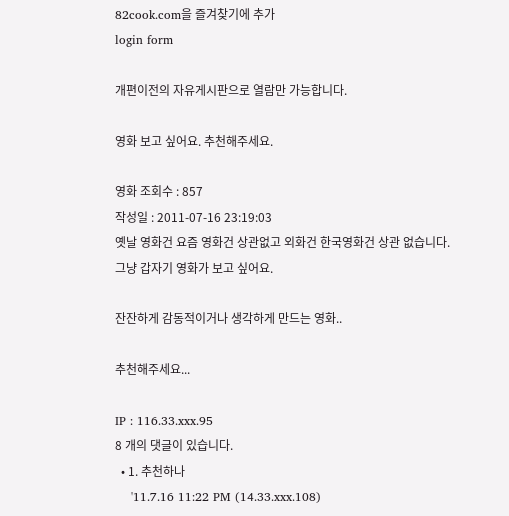82cook.com을 즐겨찾기에 추가
login form

개편이전의 자유게시판으로 열람만 가능합니다.

영화 보고 싶어요. 추천해주세요.

영화 조회수 : 857
작성일 : 2011-07-16 23:19:03
옛날 영화건 요즘 영화건 상관없고 외화건 한국영화건 상관 없습니다.
그냥 갑자기 영화가 보고 싶어요.

잔잔하게 감동적이거나 생각하게 만드는 영화..

추천해주세요...

IP : 116.33.xxx.95
8 개의 댓글이 있습니다.
  • 1. 추천하나
    '11.7.16 11:22 PM (14.33.xxx.108)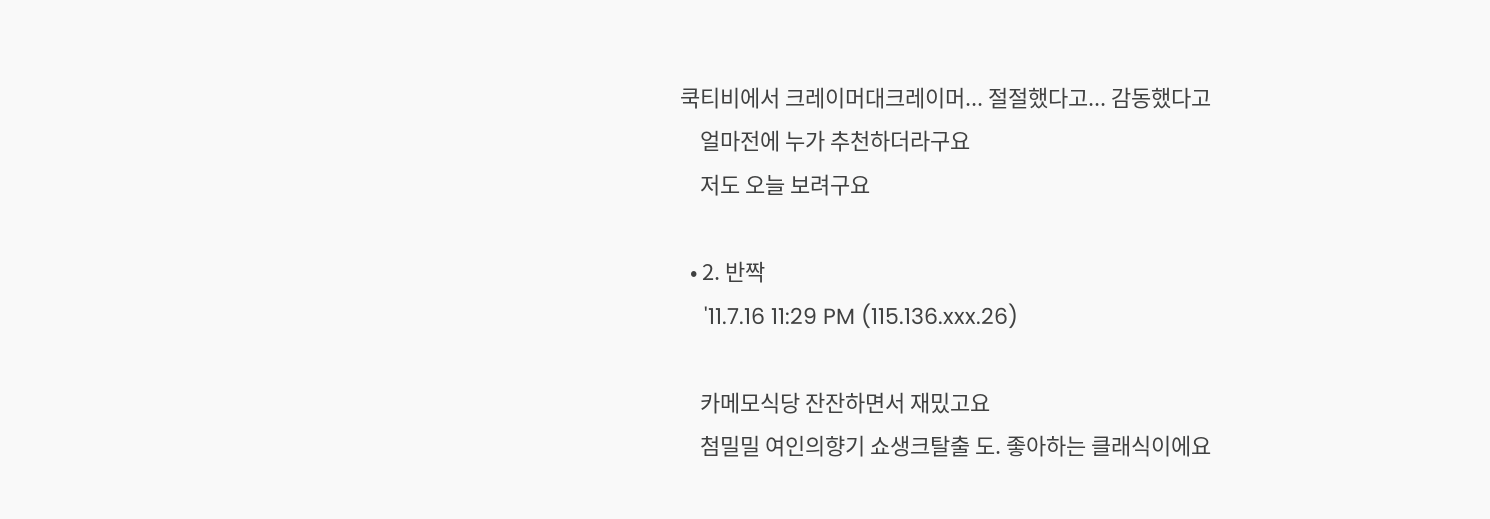쿡티비에서 크레이머대크레이머... 절절했다고... 감동했다고
    얼마전에 누가 추천하더라구요
    저도 오늘 보려구요

  • 2. 반짝
    '11.7.16 11:29 PM (115.136.xxx.26)

    카메모식당 잔잔하면서 재밌고요
    첨밀밀 여인의향기 쇼생크탈출 도. 좋아하는 클래식이에요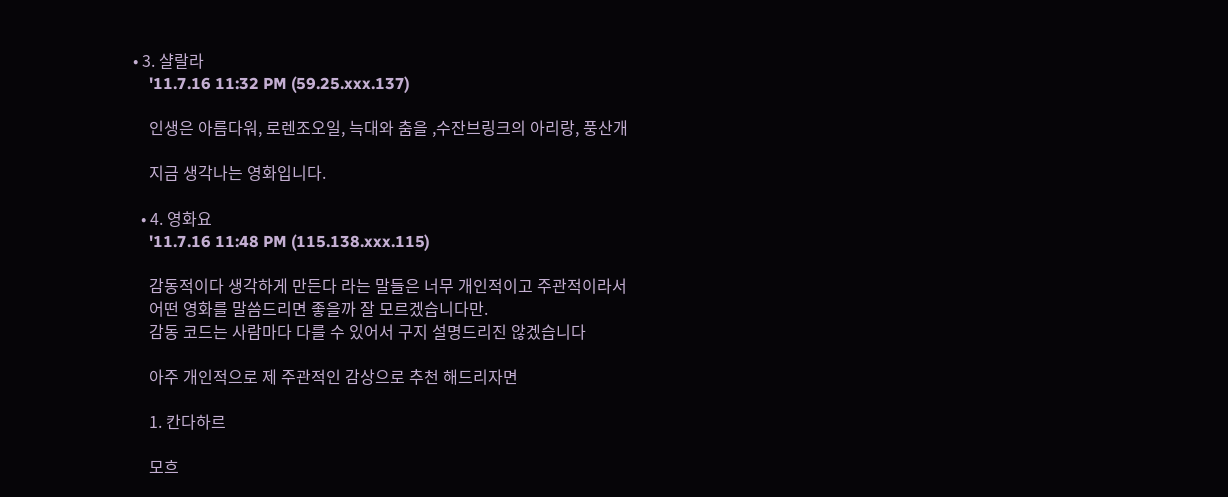• 3. 샬랄라
    '11.7.16 11:32 PM (59.25.xxx.137)

    인생은 아름다워, 로렌조오일, 늑대와 춤을 ,수잔브링크의 아리랑, 풍산개

    지금 생각나는 영화입니다.

  • 4. 영화요
    '11.7.16 11:48 PM (115.138.xxx.115)

    감동적이다 생각하게 만든다 라는 말들은 너무 개인적이고 주관적이라서
    어떤 영화를 말씀드리면 좋을까 잘 모르겠습니다만.
    감동 코드는 사람마다 다를 수 있어서 구지 설명드리진 않겠습니다

    아주 개인적으로 제 주관적인 감상으로 추천 해드리자면

    1. 칸다하르

    모흐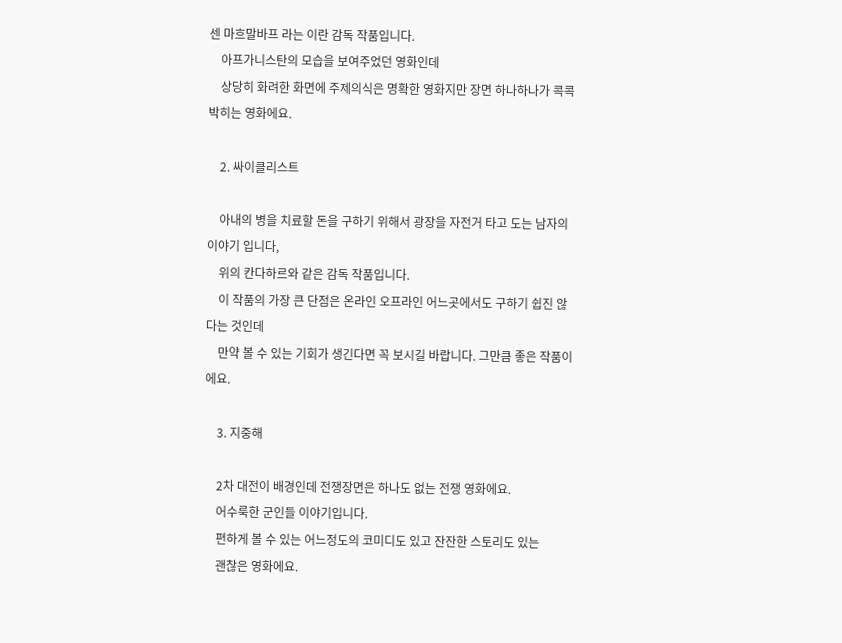센 마흐말바프 라는 이란 감독 작품입니다.
    아프가니스탄의 모습을 보여주었던 영화인데
    상당히 화려한 화면에 주제의식은 명확한 영화지만 장면 하나하나가 콕콕 박히는 영화에요.

    2. 싸이클리스트

    아내의 병을 치료할 돈을 구하기 위해서 광장을 자전거 타고 도는 남자의 이야기 입니다,
    위의 칸다하르와 같은 감독 작품입니다.
    이 작품의 가장 큰 단점은 온라인 오프라인 어느곳에서도 구하기 쉽진 않다는 것인데
    만약 볼 수 있는 기회가 생긴다면 꼭 보시길 바랍니다. 그만큼 좋은 작품이에요.

    3. 지중해

    2차 대전이 배경인데 전쟁장면은 하나도 없는 전쟁 영화에요.
    어수룩한 군인들 이야기입니다.
    편하게 볼 수 있는 어느정도의 코미디도 있고 잔잔한 스토리도 있는
    괜찮은 영화에요.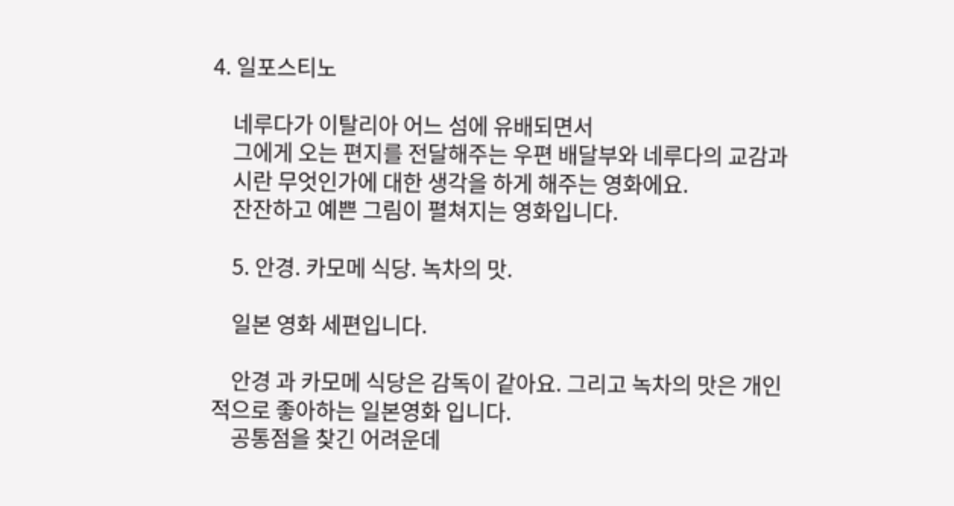4. 일포스티노

    네루다가 이탈리아 어느 섬에 유배되면서
    그에게 오는 편지를 전달해주는 우편 배달부와 네루다의 교감과
    시란 무엇인가에 대한 생각을 하게 해주는 영화에요.
    잔잔하고 예쁜 그림이 펼쳐지는 영화입니다.

    5. 안경. 카모메 식당. 녹차의 맛.

    일본 영화 세편입니다.

    안경 과 카모메 식당은 감독이 같아요. 그리고 녹차의 맛은 개인적으로 좋아하는 일본영화 입니다.
    공통점을 찾긴 어려운데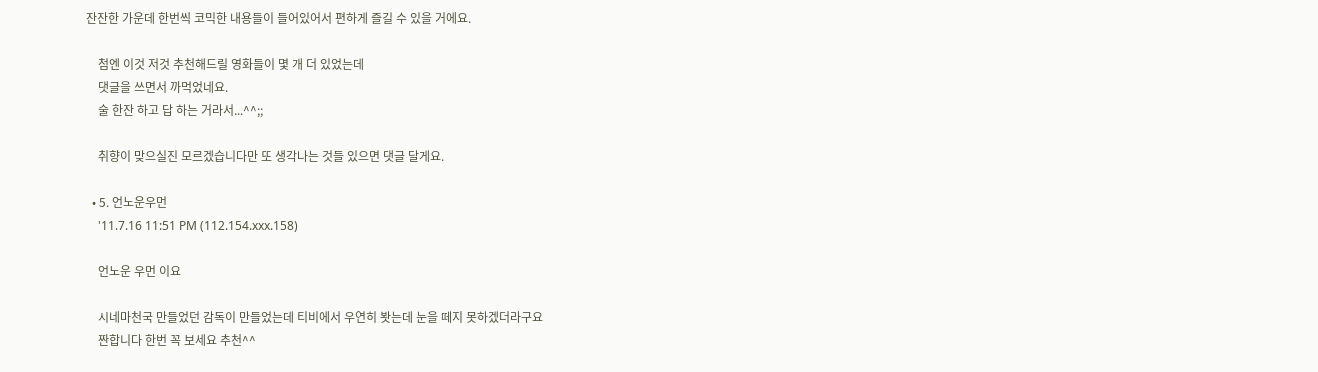잔잔한 가운데 한번씩 코믹한 내용들이 들어있어서 편하게 즐길 수 있을 거에요.

    첨엔 이것 저것 추천해드릴 영화들이 몇 개 더 있었는데
    댓글을 쓰면서 까먹었네요.
    술 한잔 하고 답 하는 거라서...^^;;

    취향이 맞으실진 모르겠습니다만 또 생각나는 것들 있으면 댓글 달게요.

  • 5. 언노운우먼
    '11.7.16 11:51 PM (112.154.xxx.158)

    언노운 우먼 이요

    시네마천국 만들었던 감독이 만들었는데 티비에서 우연히 봣는데 눈을 떼지 못하겠더라구요
    짠합니다 한번 꼭 보세요 추천^^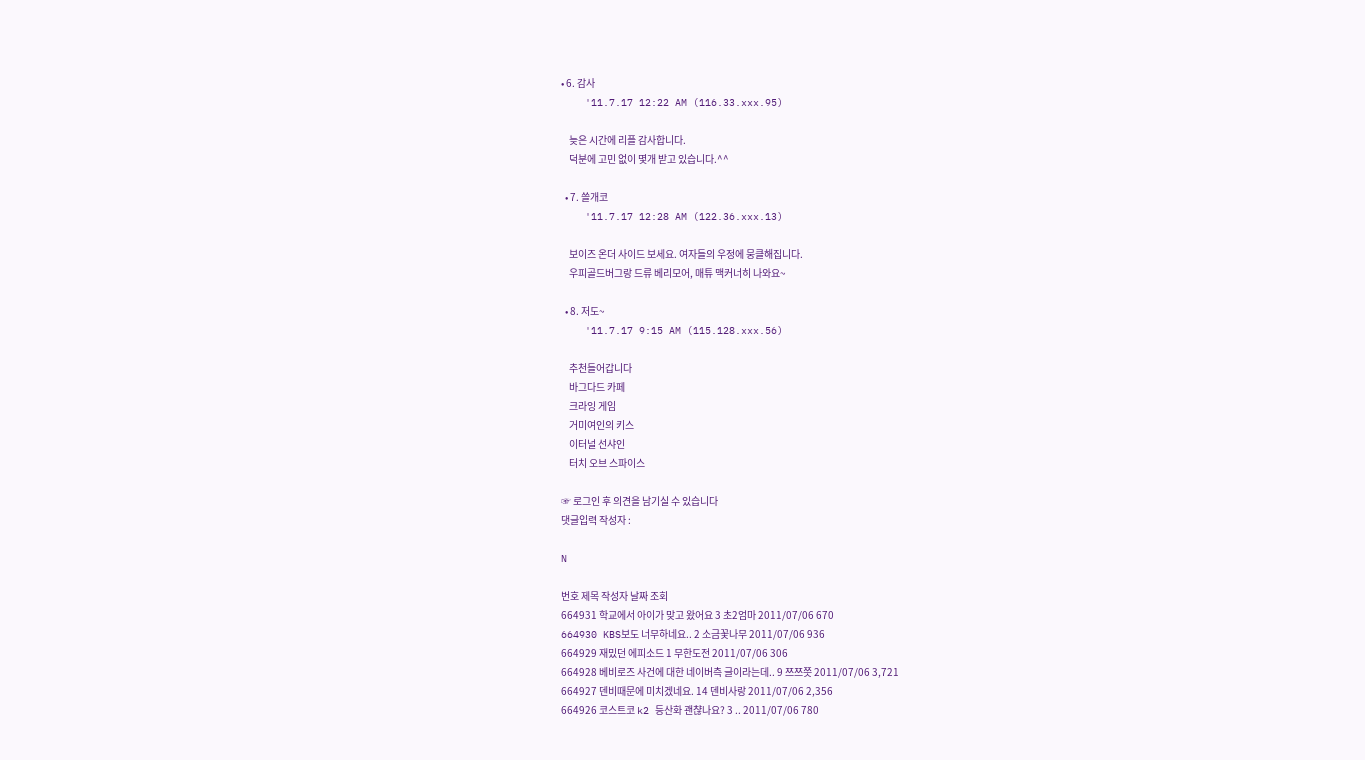• 6. 감사
    '11.7.17 12:22 AM (116.33.xxx.95)

    늦은 시간에 리플 감사합니다.
    덕분에 고민 없이 몇개 받고 있습니다.^^

  • 7. 쓸개코
    '11.7.17 12:28 AM (122.36.xxx.13)

    보이즈 온더 사이드 보세요. 여자들의 우정에 뭉클해집니다.
    우피골드버그랑 드류 베리모어, 매튜 맥커너히 나와요~

  • 8. 저도~
    '11.7.17 9:15 AM (115.128.xxx.56)

    추천들어갑니다
    바그다드 카페
    크라잉 게임
    거미여인의 키스
    이터널 선샤인
    터치 오브 스파이스

☞ 로그인 후 의견을 남기실 수 있습니다
댓글입력 작성자 :

N

번호 제목 작성자 날짜 조회
664931 학교에서 아이가 맞고 왔어요 3 초2엄마 2011/07/06 670
664930 KBS보도 너무하네요.. 2 소금꽃나무 2011/07/06 936
664929 재밌던 에피소드 1 무한도전 2011/07/06 306
664928 베비로즈 사건에 대한 네이버측 글이라는데.. 9 쯔쯔쯧 2011/07/06 3,721
664927 덴비때문에 미치겠네요. 14 덴비사랑 2011/07/06 2,356
664926 코스트코 k2 등산화 괜챦나요? 3 .. 2011/07/06 780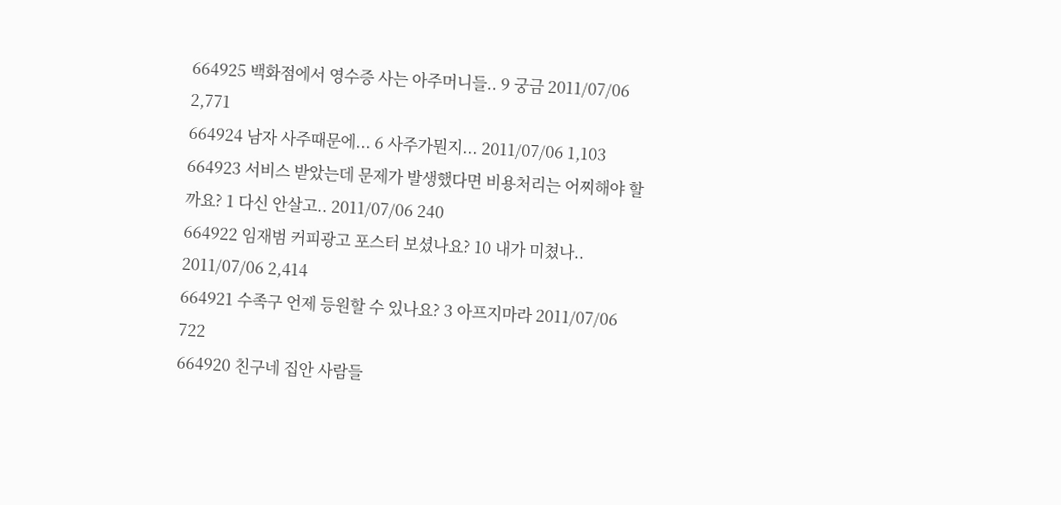664925 백화점에서 영수증 사는 아주머니들.. 9 궁금 2011/07/06 2,771
664924 남자 사주때문에... 6 사주가뭔지... 2011/07/06 1,103
664923 서비스 받았는데 문제가 발생했다면 비용처리는 어찌해야 할까요? 1 다신 안살고.. 2011/07/06 240
664922 임재범 커피광고 포스터 보셨나요? 10 내가 미쳤나.. 2011/07/06 2,414
664921 수족구 언제 등원할 수 있나요? 3 아프지마라 2011/07/06 722
664920 친구네 집안 사람들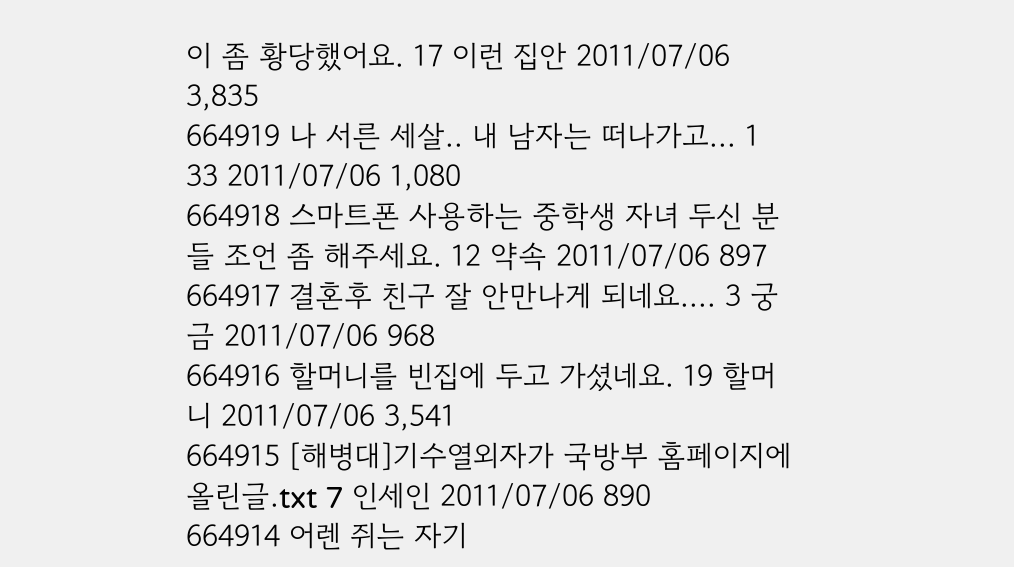이 좀 황당했어요. 17 이런 집안 2011/07/06 3,835
664919 나 서른 세살.. 내 남자는 떠나가고... 1 33 2011/07/06 1,080
664918 스마트폰 사용하는 중학생 자녀 두신 분들 조언 좀 해주세요. 12 약속 2011/07/06 897
664917 결혼후 친구 잘 안만나게 되네요.... 3 궁금 2011/07/06 968
664916 할머니를 빈집에 두고 가셨네요. 19 할머니 2011/07/06 3,541
664915 [해병대]기수열외자가 국방부 홈페이지에 올린글.txt 7 인세인 2011/07/06 890
664914 어렌 쥐는 자기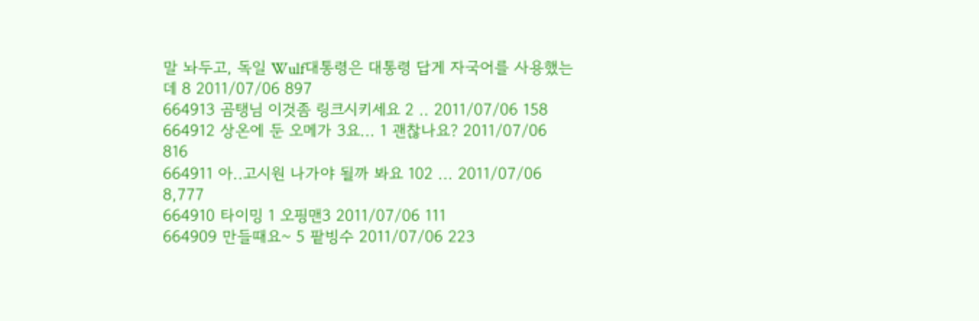말 놔두고, 독일 Wulf대통령은 대통령 답게 자국어를 사용했는데 8 2011/07/06 897
664913 곰탱님 이것좀 링크시키세요 2 .. 2011/07/06 158
664912 상온에 둔 오메가 3요... 1 괜찮나요? 2011/07/06 816
664911 아..고시원 나가야 될까 봐요 102 ... 2011/07/06 8,777
664910 타이밍 1 오핑맨3 2011/07/06 111
664909 만들때요~ 5 팥빙수 2011/07/06 223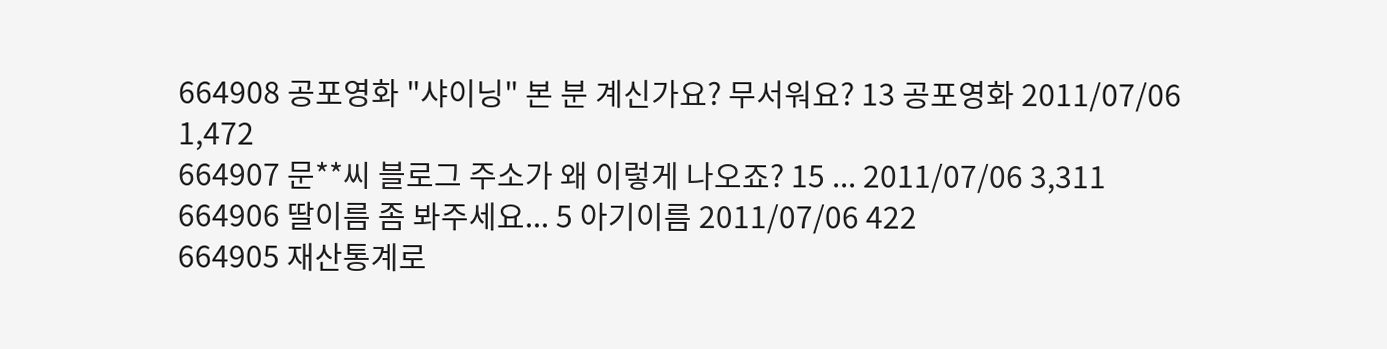664908 공포영화 "샤이닝" 본 분 계신가요? 무서워요? 13 공포영화 2011/07/06 1,472
664907 문**씨 블로그 주소가 왜 이렇게 나오죠? 15 ... 2011/07/06 3,311
664906 딸이름 좀 봐주세요... 5 아기이름 2011/07/06 422
664905 재산통계로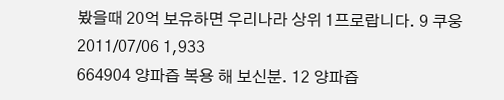봤을때 20억 보유하면 우리나라 상위 1프로랍니다. 9 쿠웅 2011/07/06 1,933
664904 양파즙 복용 해 보신분. 12 양파즙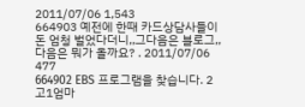2011/07/06 1,543
664903 예전에 한때 카드상담사들이 돈 엄청 벌었다더니,,그다음은 블로그,,다음은 뭐가 올까요? . 2011/07/06 477
664902 EBS 프로그램을 찾습니다. 2 고1엄마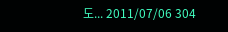도... 2011/07/06 304